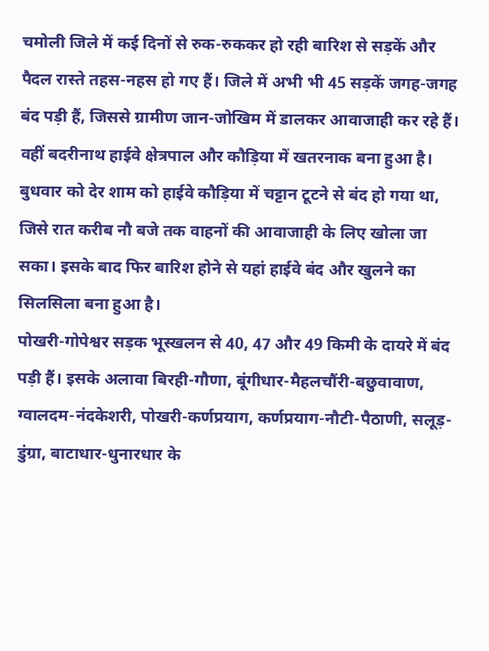चमोली जिले में कई दिनों से रुक-रुककर हो रही बारिश से सड़कें और पैदल रास्ते तहस-नहस हो गए हैं। जिले में अभी भी 45 सड़कें जगह-जगह बंद पड़ी हैं, जिससे ग्रामीण जान-जोखिम में डालकर आवाजाही कर रहे हैं। वहीं बदरीनाथ हाईवे क्षेत्रपाल और कौड़िया में खतरनाक बना हुआ है। बुधवार को देर शाम को हाईवे कौड़िया में चट्टान टूटने से बंद हो गया था, जिसे रात करीब नौ बजे तक वाहनों की आवाजाही के लिए खोला जा सका। इसके बाद फिर बारिश होने से यहां हाईवे बंद और खुलने का सिलसिला बना हुआ है।
पोखरी-गोपेश्वर सड़क भूस्खलन से 40, 47 और 49 किमी के दायरे में बंद पड़ी हैं। इसके अलावा बिरही-गौणा, बूंगीधार-मैहलचौंरी-बछुवावाण, ग्वालदम-नंदकेशरी, पोखरी-कर्णप्रयाग, कर्णप्रयाग-नौटी-पैठाणी, सलूड़-डुंग्रा, बाटाधार-धुनारधार के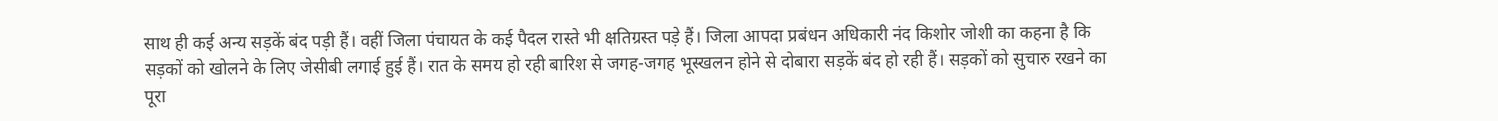साथ ही कई अन्य सड़कें बंद पड़ी हैं। वहीं जिला पंचायत के कई पैदल रास्ते भी क्षतिग्रस्त पड़े हैं। जिला आपदा प्रबंधन अधिकारी नंद किशोर जोशी का कहना है कि सड़कों को खोलने के लिए जेसीबी लगाई हुई हैं। रात के समय हो रही बारिश से जगह-जगह भूस्खलन होने से दोबारा सड़कें बंद हो रही हैं। सड़कों को सुचारु रखने का पूरा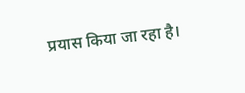प्रयास किया जा रहा है।